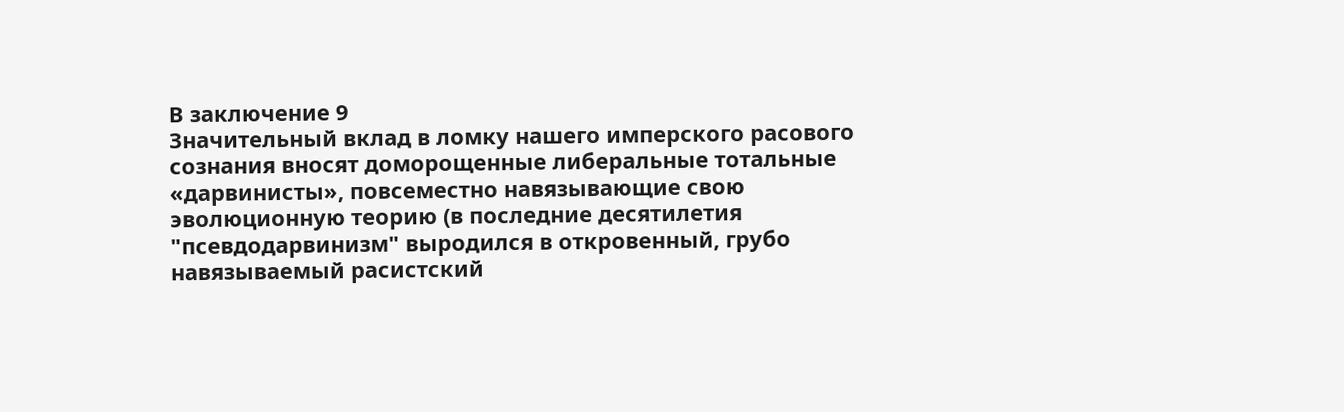В заключение 9
Значительный вклад в ломку нашего имперского расового сознания вносят доморощенные либеральные тотальные «дарвинисты», повсеместно навязывающие свою эволюционную теорию (в последние десятилетия "псевдодарвинизм" выродился в откровенный, грубо навязываемый расистский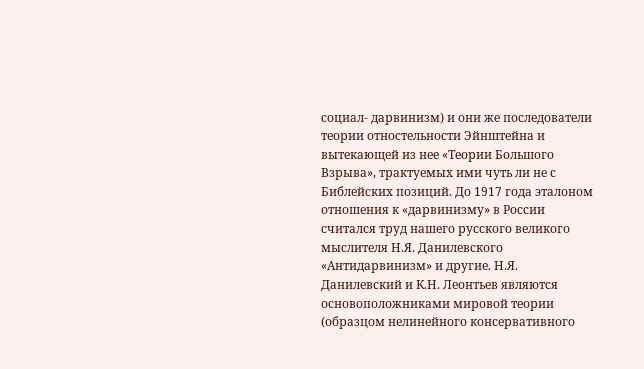социал- дарвинизм) и они же последователи теории отностельности Эйнштейна и вытекающей из нее «Теории Большого Взрыва», трактуемых ими чуть ли не с Библейских позиций. До 1917 года эталоном отношения к «дарвинизму» в России считался труд нашего русского великого мыслителя Н.Я. Данилевского «Антидарвинизм» и другие. Н.Я. Данилевский и К.Н. Леонтьев являются основоположниками мировой теории (образцом нелинейного консервативного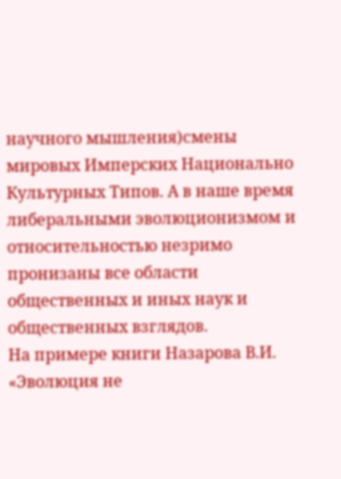научного мышления)смены мировых Имперских Национально Культурных Типов. А в наше время либеральными эволюционизмом и относительностью незримо пронизаны все области общественных и иных наук и общественных взглядов.
На примере книги Назарова В.И. «Эволюция не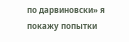по дарвиновски» я покажу попытки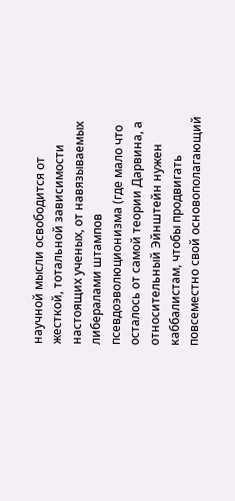научной мысли освободится от жесткой, тотальной зависимости настоящих ученых, от навязываемых либералами штампов псевдоэволюционизма (где мало что осталось от самой теории Дарвина, а относительный Эйнштейн нужен каббалистам, чтобы продвигать повсеместно свой основополагающий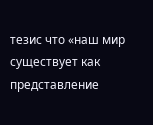тезис что «наш мир существует как представление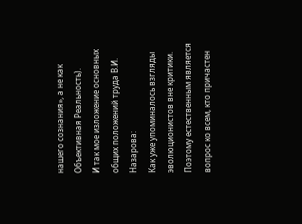нашего сознания», а не как Объективная Реальность).
И так мое изложение основных общих положений труда В.И. Назарова:
Как уже упоминалось взгляды эволюционистов вне критики. Поэтому естественным является вопрос ко всем, кто причастен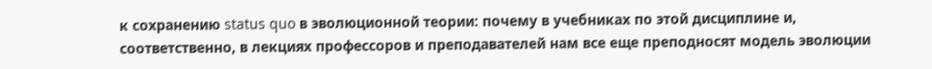к сохранению status quo в эволюционной теории: почему в учебниках по этой дисциплине и, соответственно, в лекциях профессоров и преподавателей нам все еще преподносят модель эволюции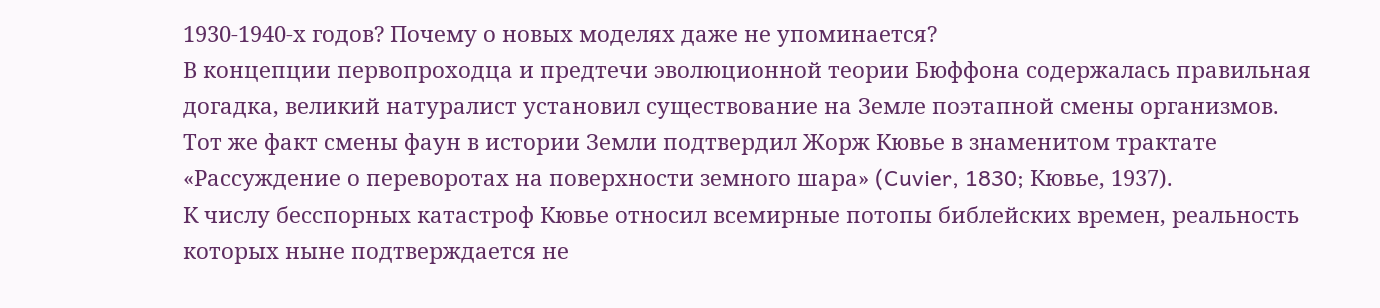1930-1940-х годов? Почему о новых моделях даже не упоминается?
В концепции первопроходца и предтечи эволюционной теории Бюффона содержалась правильная догадка, великий натуралист установил существование на Земле поэтапной смены организмов.
Тот же факт смены фаун в истории Земли подтвердил Жорж Кювье в знаменитом трактате «Рассуждение о переворотах на поверхности земного шара» (Cuvier, 1830; Кювье, 1937).
К числу бесспорных катастроф Кювье относил всемирные потопы библейских времен, реальность которых ныне подтверждается не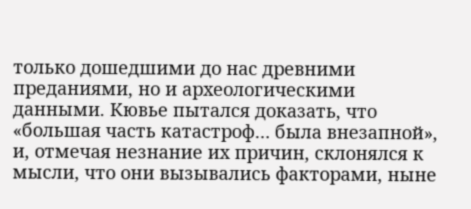только дошедшими до нас древними преданиями, но и археологическими данными. Кювье пытался доказать, что «большая часть катастроф… была внезапной», и, отмечая незнание их причин, склонялся к мысли, что они вызывались факторами, ныне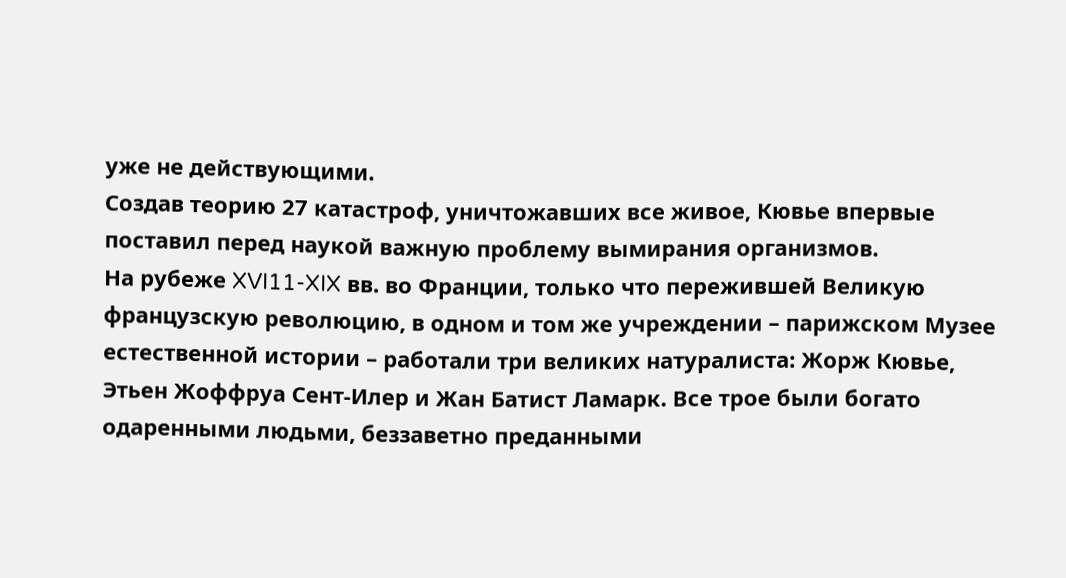уже не действующими.
Создав теорию 27 катастроф, уничтожавших все живое, Кювье впервые поставил перед наукой важную проблему вымирания организмов.
На рубеже XVI11-XIX вв. во Франции, только что пережившей Великую французскую революцию, в одном и том же учреждении – парижском Музее естественной истории – работали три великих натуралиста: Жорж Кювье, Этьен Жоффруа Сент-Илер и Жан Батист Ламарк. Все трое были богато одаренными людьми, беззаветно преданными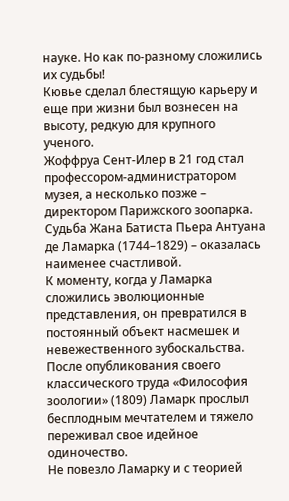науке. Но как по-разному сложились их судьбы!
Кювье сделал блестящую карьеру и еще при жизни был вознесен на высоту, редкую для крупного ученого.
Жоффруа Сент-Илер в 21 год стал профессором-администратором музея, а несколько позже – директором Парижского зоопарка.
Судьба Жана Батиста Пьера Антуана де Ламарка (1744–1829) – оказалась наименее счастливой.
К моменту, когда у Ламарка сложились эволюционные представления, он превратился в постоянный объект насмешек и невежественного зубоскальства. После опубликования своего классического труда «Философия зоологии» (1809) Ламарк прослыл бесплодным мечтателем и тяжело переживал свое идейное одиночество.
Не повезло Ламарку и с теорией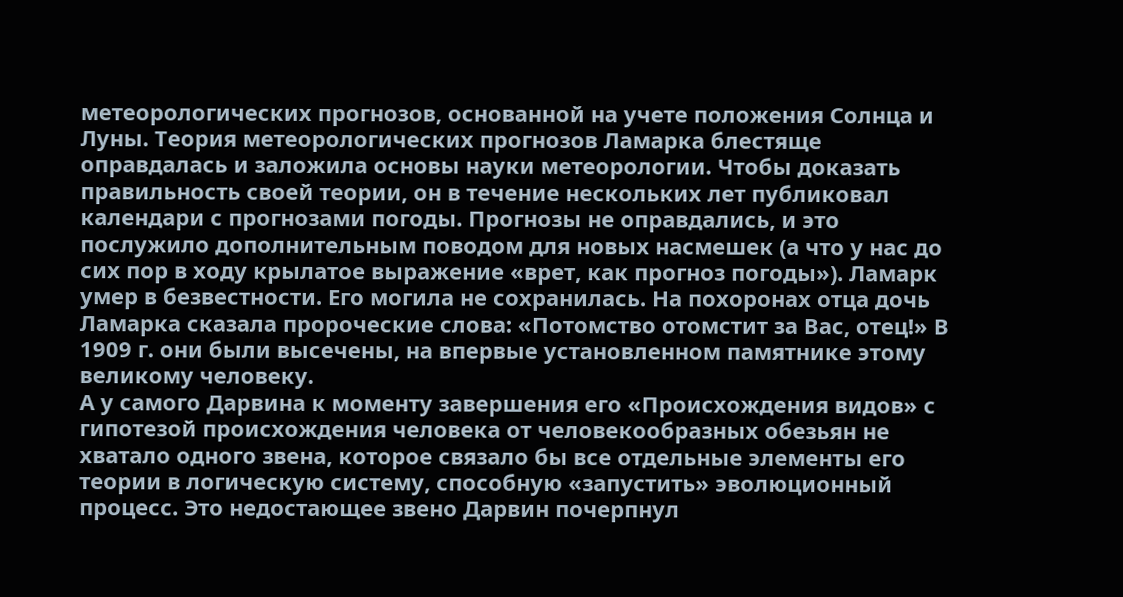метеорологических прогнозов, основанной на учете положения Солнца и Луны. Теория метеорологических прогнозов Ламарка блестяще оправдалась и заложила основы науки метеорологии. Чтобы доказать правильность своей теории, он в течение нескольких лет публиковал календари с прогнозами погоды. Прогнозы не оправдались, и это послужило дополнительным поводом для новых насмешек (а что у нас до сих пор в ходу крылатое выражение «врет, как прогноз погоды»). Ламарк умер в безвестности. Его могила не сохранилась. На похоронах отца дочь Ламарка сказала пророческие слова: «Потомство отомстит за Вас, отец!» В 1909 г. они были высечены, на впервые установленном памятнике этому великому человеку.
А у самого Дарвина к моменту завершения его «Происхождения видов» с гипотезой происхождения человека от человекообразных обезьян не хватало одного звена, которое связало бы все отдельные элементы его теории в логическую систему, способную «запустить» эволюционный процесс. Это недостающее звено Дарвин почерпнул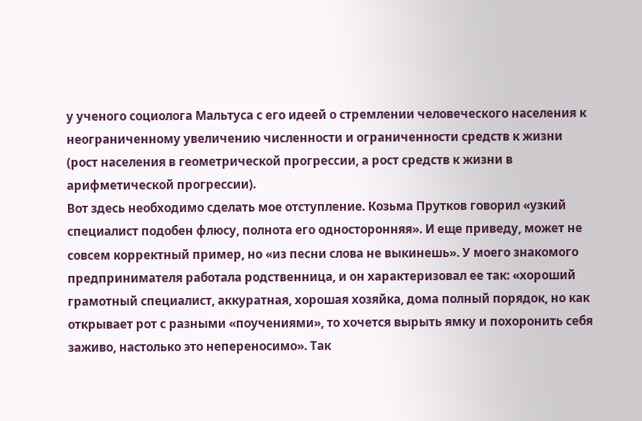у ученого социолога Мальтуса с его идеей о стремлении человеческого населения к неограниченному увеличению численности и ограниченности средств к жизни (рост населения в геометрической прогрессии, а рост средств к жизни в арифметической прогрессии).
Вот здесь необходимо сделать мое отступление. Козьма Прутков говорил «узкий специалист подобен флюсу, полнота его односторонняя». И еще приведу, может не совсем корректный пример, но «из песни слова не выкинешь». У моего знакомого предпринимателя работала родственница, и он характеризовал ее так: «хороший грамотный специалист, аккуратная, хорошая хозяйка, дома полный порядок, но как открывает рот с разными «поучениями», то хочется вырыть ямку и похоронить себя заживо, настолько это непереносимо». Так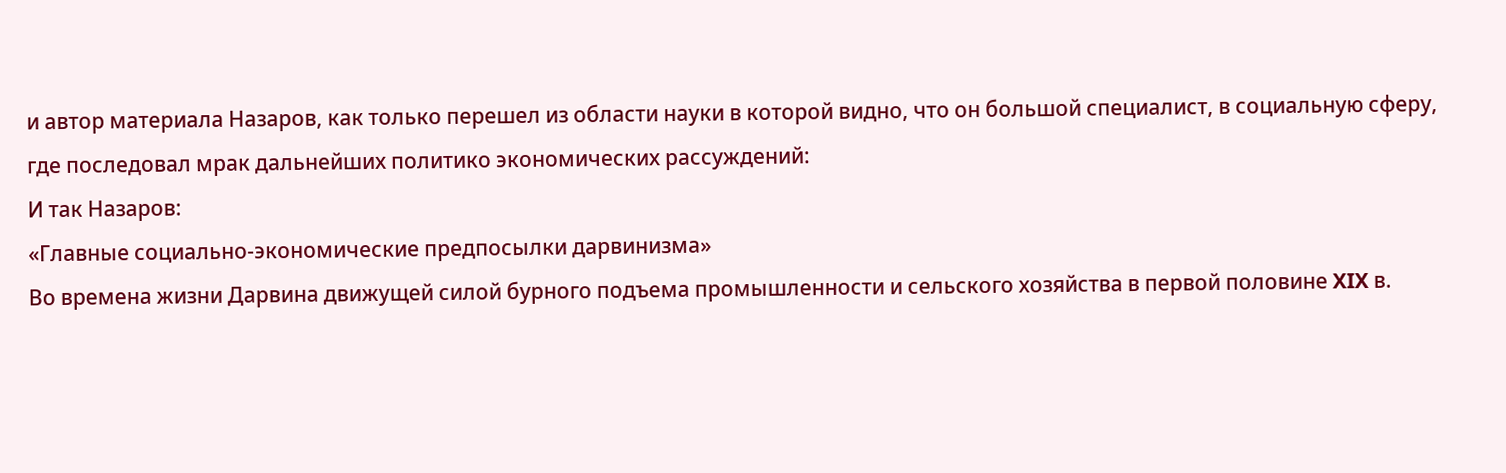и автор материала Назаров, как только перешел из области науки в которой видно, что он большой специалист, в социальную сферу, где последовал мрак дальнейших политико экономических рассуждений:
И так Назаров:
«Главные социально-экономические предпосылки дарвинизма»
Во времена жизни Дарвина движущей силой бурного подъема промышленности и сельского хозяйства в первой половине XIX в.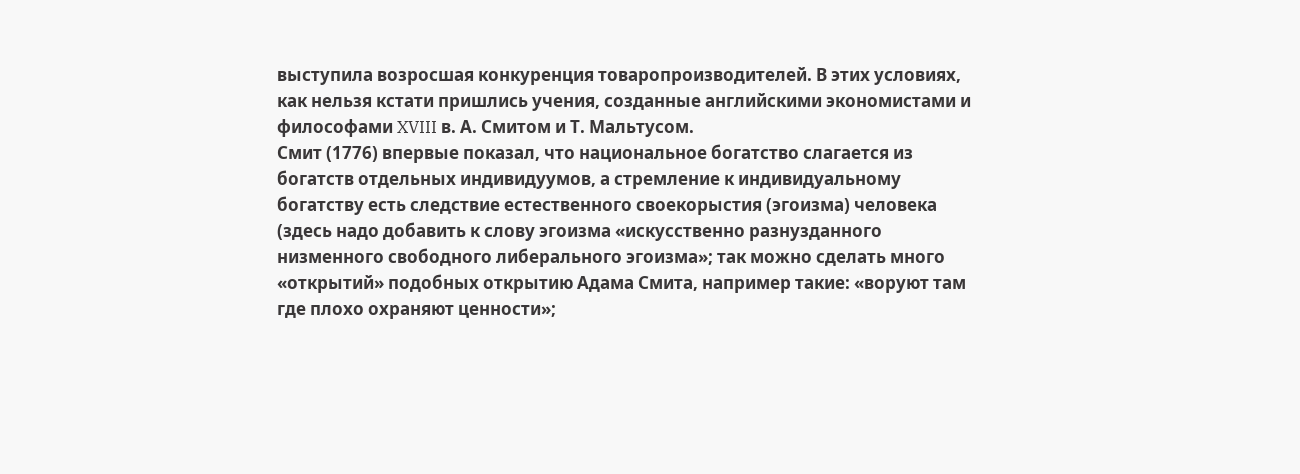выступила возросшая конкуренция товаропроизводителей. В этих условиях, как нельзя кстати пришлись учения, созданные английскими экономистами и философами XVIII в. А. Смитом и Т. Мальтусом.
Смит (1776) впервые показал, что национальное богатство слагается из богатств отдельных индивидуумов, а стремление к индивидуальному богатству есть следствие естественного своекорыстия (эгоизма) человека (здесь надо добавить к слову эгоизма «искусственно разнузданного низменного свободного либерального эгоизма»; так можно сделать много «открытий» подобных открытию Адама Смита, например такие: «воруют там где плохо охраняют ценности»;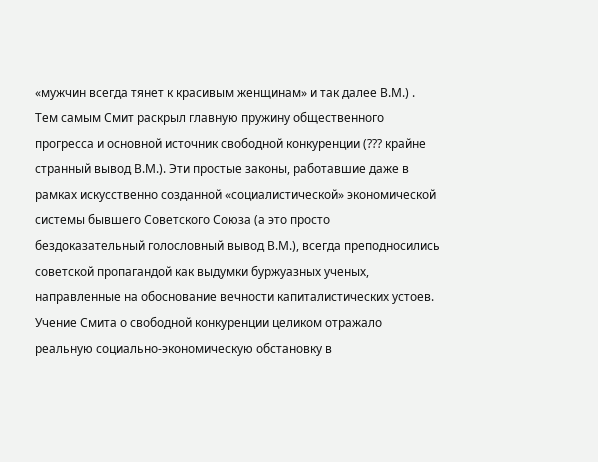«мужчин всегда тянет к красивым женщинам» и так далее В.М.) . Тем самым Смит раскрыл главную пружину общественного прогресса и основной источник свободной конкуренции (??? крайне странный вывод В.М.). Эти простые законы, работавшие даже в рамках искусственно созданной «социалистической» экономической системы бывшего Советского Союза (а это просто бездоказательный голословный вывод В.М.), всегда преподносились советской пропагандой как выдумки буржуазных ученых, направленные на обоснование вечности капиталистических устоев.
Учение Смита о свободной конкуренции целиком отражало реальную социально-экономическую обстановку в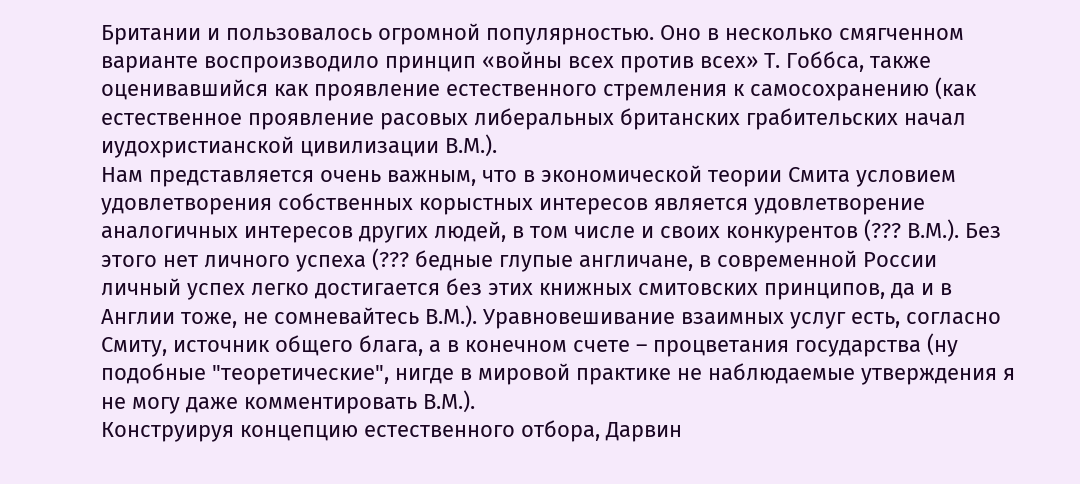Британии и пользовалось огромной популярностью. Оно в несколько смягченном варианте воспроизводило принцип «войны всех против всех» Т. Гоббса, также оценивавшийся как проявление естественного стремления к самосохранению (как естественное проявление расовых либеральных британских грабительских начал иудохристианской цивилизации В.М.).
Нам представляется очень важным, что в экономической теории Смита условием удовлетворения собственных корыстных интересов является удовлетворение аналогичных интересов других людей, в том числе и своих конкурентов (??? В.М.). Без этого нет личного успеха (??? бедные глупые англичане, в современной России личный успех легко достигается без этих книжных смитовских принципов, да и в Англии тоже, не сомневайтесь В.М.). Уравновешивание взаимных услуг есть, согласно Смиту, источник общего блага, а в конечном счете – процветания государства (ну подобные "теоретические", нигде в мировой практике не наблюдаемые утверждения я не могу даже комментировать В.М.).
Конструируя концепцию естественного отбора, Дарвин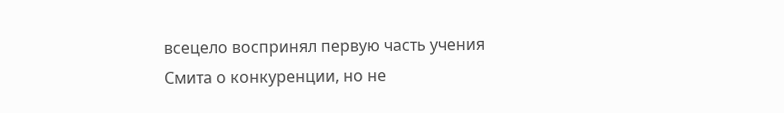всецело воспринял первую часть учения Смита о конкуренции, но не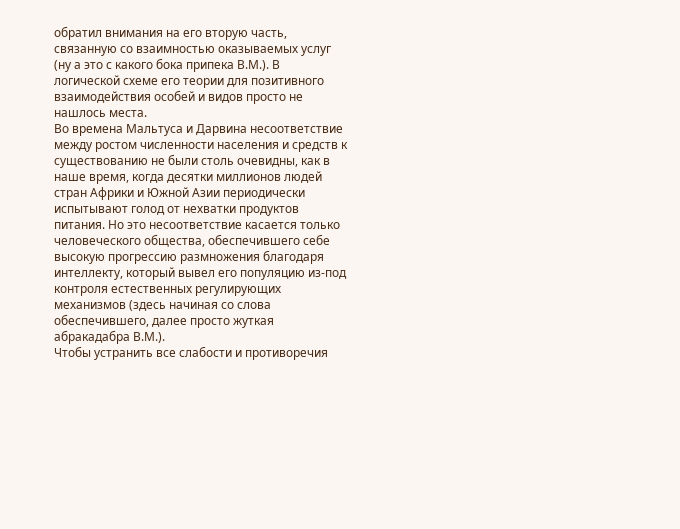обратил внимания на его вторую часть, связанную со взаимностью оказываемых услуг (ну а это с какого бока припека В.М.). В логической схеме его теории для позитивного взаимодействия особей и видов просто не нашлось места.
Во времена Мальтуса и Дарвина несоответствие между ростом численности населения и средств к существованию не были столь очевидны, как в наше время, когда десятки миллионов людей стран Африки и Южной Азии периодически испытывают голод от нехватки продуктов питания. Но это несоответствие касается только человеческого общества, обеспечившего себе высокую прогрессию размножения благодаря интеллекту, который вывел его популяцию из-под контроля естественных регулирующих механизмов (здесь начиная со слова обеспечившего, далее просто жуткая абракадабра В.М.).
Чтобы устранить все слабости и противоречия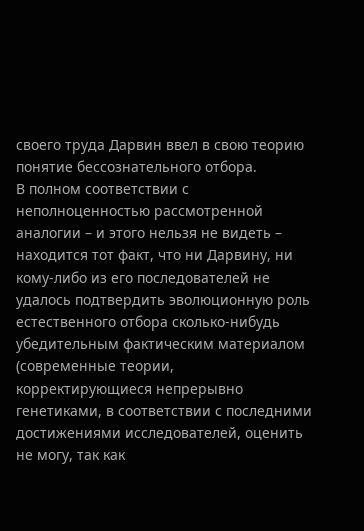своего труда Дарвин ввел в свою теорию понятие бессознательного отбора.
В полном соответствии с неполноценностью рассмотренной аналогии – и этого нельзя не видеть – находится тот факт, что ни Дарвину, ни кому-либо из его последователей не удалось подтвердить эволюционную роль естественного отбора сколько-нибудь убедительным фактическим материалом (современные теории, корректирующиеся непрерывно генетиками, в соответствии с последними достижениями исследователей, оценить не могу, так как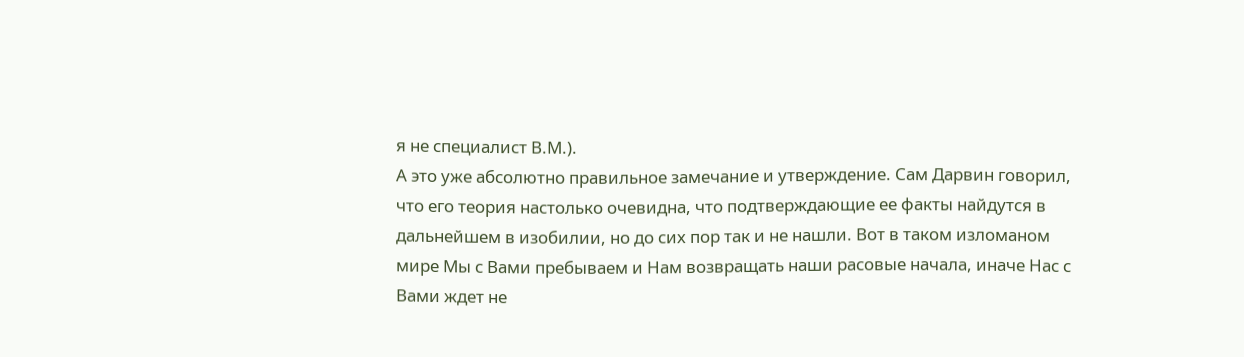я не специалист В.М.).
А это уже абсолютно правильное замечание и утверждение. Сам Дарвин говорил, что его теория настолько очевидна, что подтверждающие ее факты найдутся в дальнейшем в изобилии, но до сих пор так и не нашли. Вот в таком изломаном мире Мы с Вами пребываем и Нам возвращать наши расовые начала, иначе Нас с Вами ждет не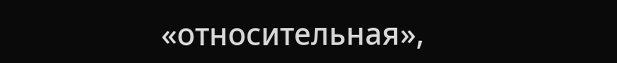«относительная»,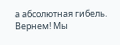а абсолютная гибель. Вернем! Мы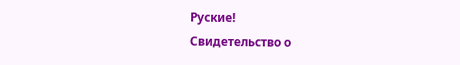Руские!
Свидетельство о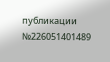публикации №226051401489